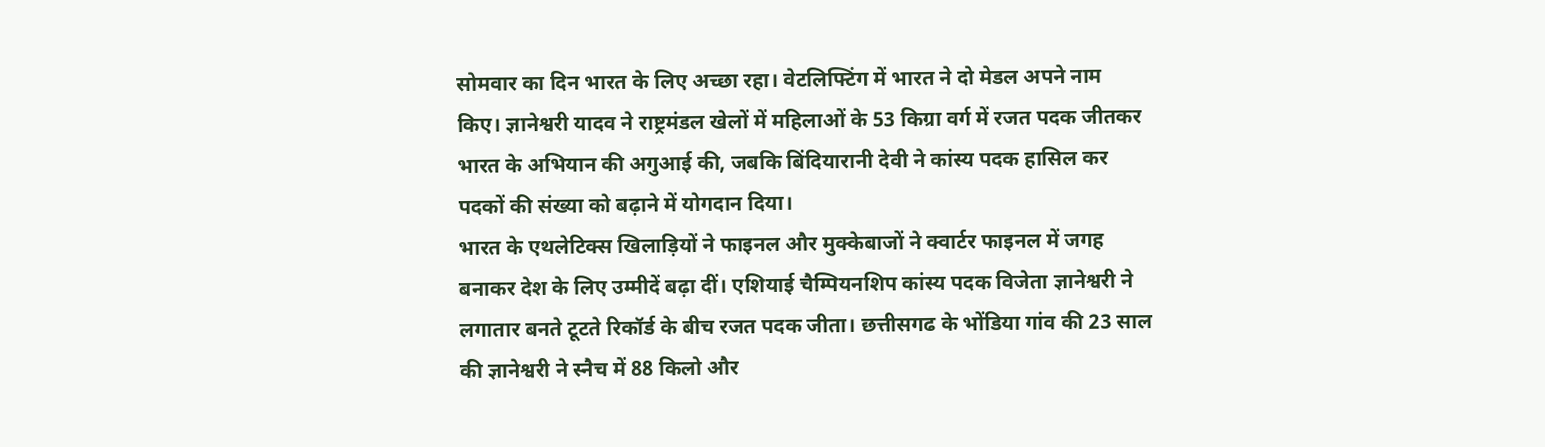सोमवार का दिन भारत के लिए अच्छा रहा। वेटलिफ्टिंग में भारत ने दो मेडल अपने नाम किए। ज्ञानेश्वरी यादव ने राष्ट्रमंडल खेलों में महिलाओं के 53 किग्रा वर्ग में रजत पदक जीतकर भारत के अभियान की अगुआई की, जबकि बिंदियारानी देवी ने कांस्य पदक हासिल कर पदकों की संख्या को बढ़ाने में योगदान दिया।
भारत के एथलेटिक्स खिलाड़ियों ने फाइनल और मुक्केबाजों ने क्वार्टर फाइनल में जगह बनाकर देश के लिए उम्मीदें बढ़ा दीं। एशियाई चैम्पियनशिप कांस्य पदक विजेता ज्ञानेश्वरी ने लगातार बनते टूटते रिकॉर्ड के बीच रजत पदक जीता। छत्तीसगढ के भोंडिया गांव की 23 साल की ज्ञानेश्वरी ने स्नैच में 88 किलो और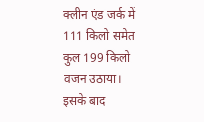क्लीन एंड जर्क में 111 किलो समेत कुल 199 किलो वजन उठाया।
इसके बाद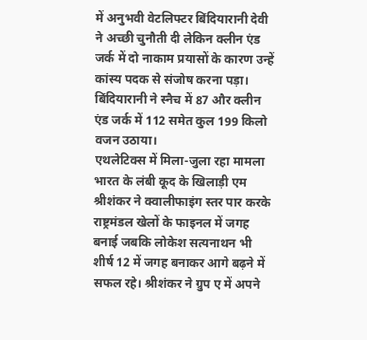में अनुभवी वेटलिफ्टर बिंदियारानी देवी ने अच्छी चुनौती दी लेकिन क्लीन एंड जर्क में दो नाकाम प्रयासों के कारण उन्हें कांस्य पदक से संजोष करना पड़ा। बिंदियारानी ने स्नैच में 87 और क्लीन एंड जर्क में 112 समेत कुल 199 किलो वजन उठाया।
एथलेटिक्स में मिला-जुला रहा मामला
भारत के लंबी कूद के खिलाड़ी एम श्रीशंकर ने क्वालीफाइंग स्तर पार करके राष्ट्रमंडल खेलों के फाइनल में जगह बनाई जबकि लोकेश सत्यनाथन भी शीर्ष 12 में जगह बनाकर आगे बढ़ने में सफल रहे। श्रीशंकर ने ग्रुप ए में अपने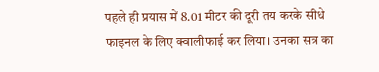पहले ही प्रयास में 8.01 मीटर की दूरी तय करके सीधे फाइनल के लिए क्वालीफाई कर लिया। उनका सत्र का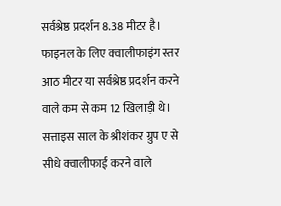सर्वश्रेष्ठ प्रदर्शन 8.38 मीटर है। फाइनल के लिए क्वालीफाइंग स्तर आठ मीटर या सर्वश्रेष्ठ प्रदर्शन करने वाले कम से कम 12 खिलाड़ी थे।
सत्ताइस साल के श्रीशंकर ग्रुप ए से सीधे क्वालीफाई करने वाले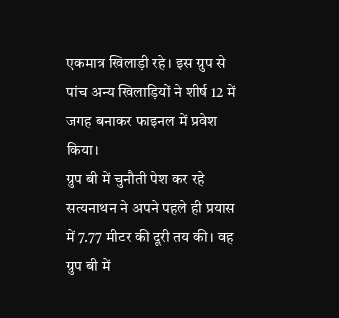एकमात्र खिलाड़ी रहे। इस ग्रुप से पांच अन्य खिलाड़ियों ने शीर्ष 12 में जगह बनाकर फाइनल में प्रवेश किया।
ग्रुप बी में चुनौती पेश कर रहे सत्यनाथन ने अपने पहले ही प्रयास में 7.77 मीटर की दूरी तय की। वह ग्रुप बी में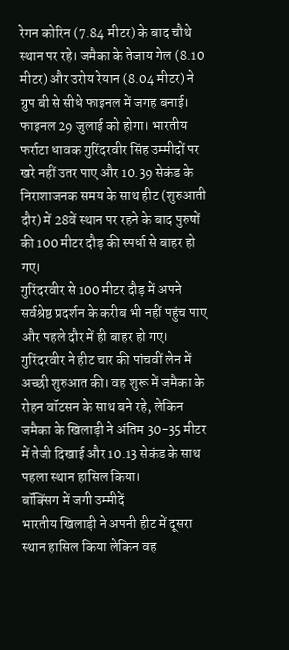रेगन कोरिन (7.84 मीटर) के बाद चौथे स्थान पर रहे। जमैका के तेजाय गेल (8.10 मीटर) और उरोय रेयान (8.04 मीटर) ने ग्रुप बी से सीधे फाइनल में जगह बनाई।
फाइनल 29 जुलाई को होगा। भारतीय फर्राटा धावक गुरिंदरवीर सिंह उम्मीदों पर खरे नहीं उतर पाए और 10.39 सेकंड के निराशाजनक समय के साथ हीट (शुरुआती दौर) में 28वें स्थान पर रहने के बाद पुरुषों की 100 मीटर दौड़ की स्पर्धा से बाहर हो गए।
गुरिंदरवीर से 100 मीटर दौड़ में अपने सर्वश्रेष्ठ प्रदर्शन के करीब भी नहीं पहुंच पाए और पहले दौर में ही बाहर हो गए। गुरिंदरवीर ने हीट चार की पांचवीं लेन में अच्छी शुरुआत की। वह शुरू में जमैका के रोहन वॉटसन के साथ बने रहे, लेकिन जमैका के खिलाड़ी ने अंतिम 30-35 मीटर में तेजी दिखाई और 10.13 सेकंड के साथ पहला स्थान हासिल किया।
बॉक्सिंग में जगी उम्मीदें
भारतीय खिलाड़ी ने अपनी हीट में दूसरा स्थान हासिल किया लेकिन वह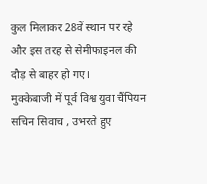कुल मिलाकर 28वें स्थान पर रहे और इस तरह से सेमीफाइनल की दौड़ से बाहर हो गए।
मुक्केबाजी में पूर्व विश्व युवा चैंपियन सचिन सिवाच , उभरते हुए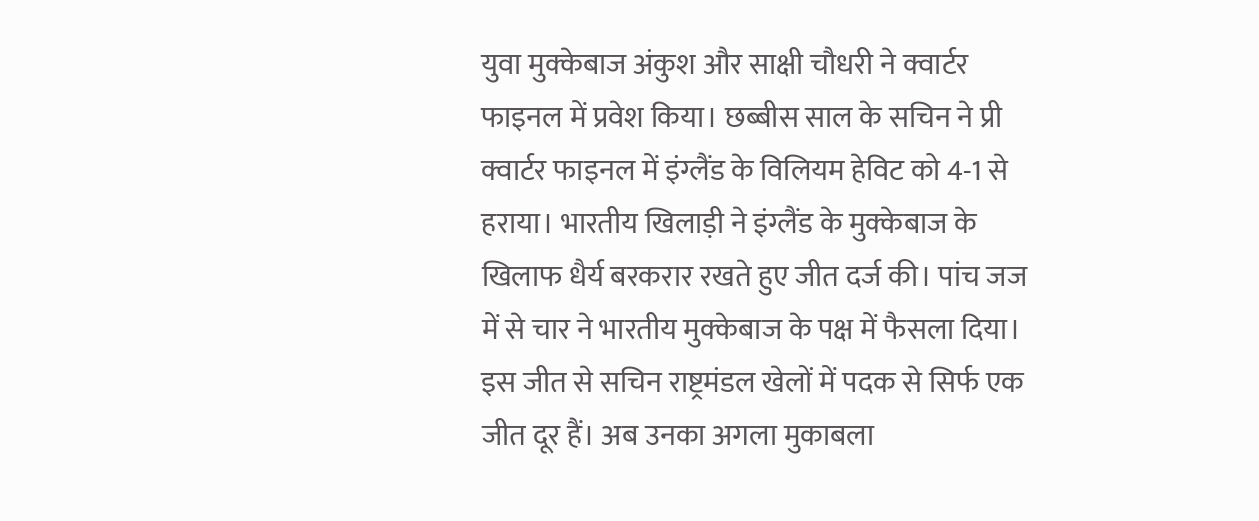युवा मुक्केबाज अंकुश और साक्षी चौधरी ने क्वार्टर फाइनल में प्रवेश किया। छब्बीस साल के सचिन ने प्री क्वार्टर फाइनल में इंग्लैंड के विलियम हेविट को 4-1 से हराया। भारतीय खिलाड़ी ने इंग्लैंड के मुक्केबाज के खिलाफ धैर्य बरकरार रखते हुए जीत दर्ज की। पांच जज में से चार ने भारतीय मुक्केबाज के पक्ष में फैसला दिया।
इस जीत से सचिन राष्ट्रमंडल खेलों में पदक से सिर्फ एक जीत दूर हैं। अब उनका अगला मुकाबला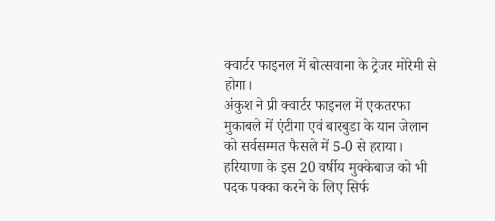क्वार्टर फाइनल में बोत्सवाना के ट्रेजर मोरेमी से होगा।
अंकुश ने प्री क्वार्टर फाइनल में एकतरफा मुकाबले में एंटीगा एवं बारबुडा के यान जेलान को सर्वसम्मत फैसले में 5-0 से हराया। हरियाणा के इस 20 वर्षीय मुक्केबाज को भी पदक पक्का करने के लिए सिर्फ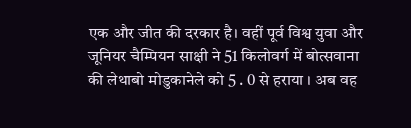एक और जीत की दरकार है। वहीं पूर्व विश्व युवा और जूनियर चैम्पियन साक्षी ने 51 किलोवर्ग में बोत्सवाना की लेथाबो मोडुकानेले को 5 . 0 से हराया । अब वह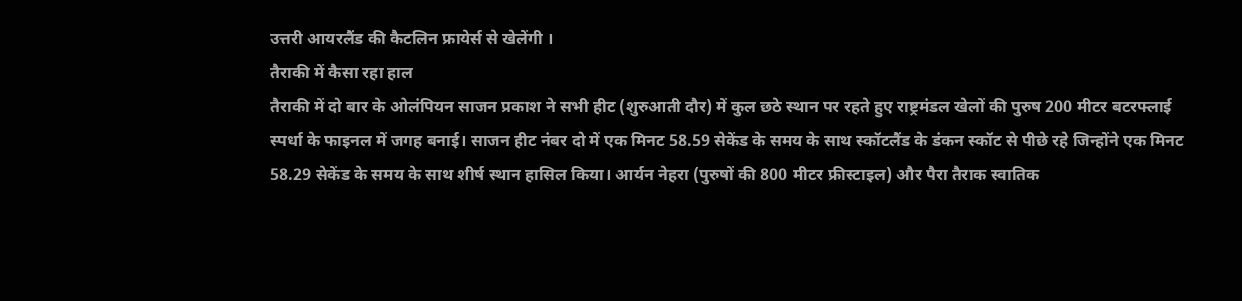उत्तरी आयरलैंड की कैटलिन फ्रायेर्स से खेलेंगी ।
तैराकी में कैसा रहा हाल
तैराकी में दो बार के ओलंपियन साजन प्रकाश ने सभी हीट (शुरुआती दौर) में कुल छठे स्थान पर रहते हुए राष्ट्रमंडल खेलों की पुरुष 200 मीटर बटरफ्लाई स्पर्धा के फाइनल में जगह बनाई। साजन हीट नंबर दो में एक मिनट 58.59 सेकेंड के समय के साथ स्कॉटलैंड के डंकन स्कॉट से पीछे रहे जिन्होंने एक मिनट 58.29 सेकेंड के समय के साथ शीर्ष स्थान हासिल किया। आर्यन नेहरा (पुरुषों की 800 मीटर फ्रीस्टाइल) और पैरा तैराक स्वातिक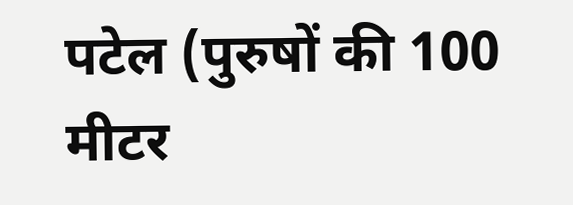पटेल (पुरुषों की 100 मीटर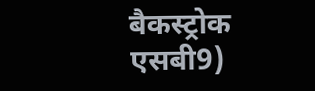बैकस्ट्रोक एसबी9)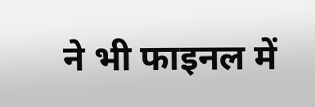ने भी फाइनल में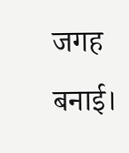जगह बनाई।